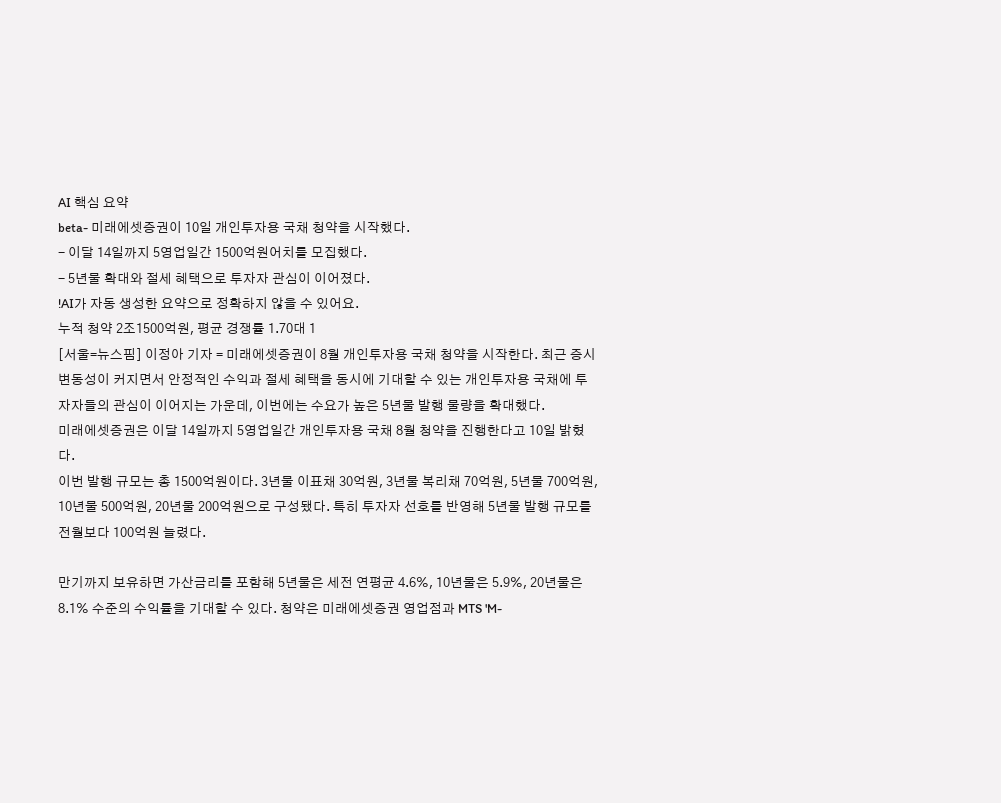AI 핵심 요약
beta- 미래에셋증권이 10일 개인투자용 국채 청약을 시작했다.
- 이달 14일까지 5영업일간 1500억원어치를 모집했다.
- 5년물 확대와 절세 혜택으로 투자자 관심이 이어졌다.
!AI가 자동 생성한 요약으로 정확하지 않을 수 있어요.
누적 청약 2조1500억원, 평균 경쟁률 1.70대 1
[서울=뉴스핌] 이정아 기자 = 미래에셋증권이 8월 개인투자용 국채 청약을 시작한다. 최근 증시 변동성이 커지면서 안정적인 수익과 절세 혜택을 동시에 기대할 수 있는 개인투자용 국채에 투자자들의 관심이 이어지는 가운데, 이번에는 수요가 높은 5년물 발행 물량을 확대했다.
미래에셋증권은 이달 14일까지 5영업일간 개인투자용 국채 8월 청약을 진행한다고 10일 밝혔다.
이번 발행 규모는 총 1500억원이다. 3년물 이표채 30억원, 3년물 복리채 70억원, 5년물 700억원, 10년물 500억원, 20년물 200억원으로 구성됐다. 특히 투자자 선호를 반영해 5년물 발행 규모를 전월보다 100억원 늘렸다.

만기까지 보유하면 가산금리를 포함해 5년물은 세전 연평균 4.6%, 10년물은 5.9%, 20년물은 8.1% 수준의 수익률을 기대할 수 있다. 청약은 미래에셋증권 영업점과 MTS 'M-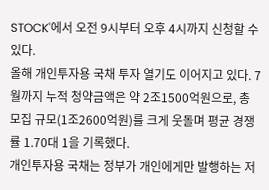STOCK'에서 오전 9시부터 오후 4시까지 신청할 수 있다.
올해 개인투자용 국채 투자 열기도 이어지고 있다. 7월까지 누적 청약금액은 약 2조1500억원으로, 총 모집 규모(1조2600억원)를 크게 웃돌며 평균 경쟁률 1.70대 1을 기록했다.
개인투자용 국채는 정부가 개인에게만 발행하는 저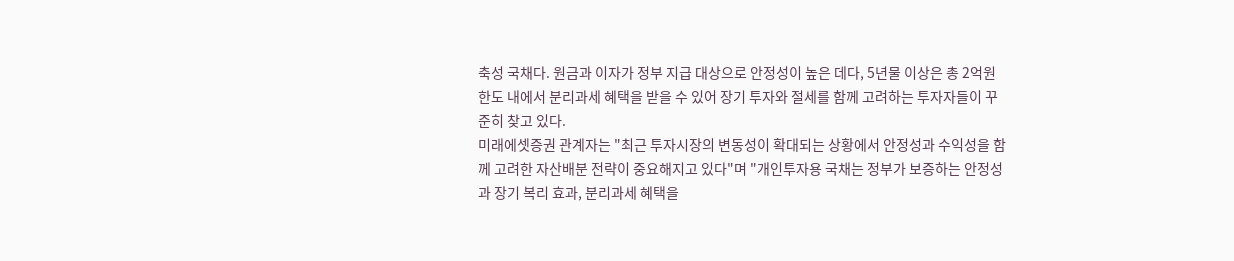축성 국채다. 원금과 이자가 정부 지급 대상으로 안정성이 높은 데다, 5년물 이상은 총 2억원 한도 내에서 분리과세 혜택을 받을 수 있어 장기 투자와 절세를 함께 고려하는 투자자들이 꾸준히 찾고 있다.
미래에셋증권 관계자는 "최근 투자시장의 변동성이 확대되는 상황에서 안정성과 수익성을 함께 고려한 자산배분 전략이 중요해지고 있다"며 "개인투자용 국채는 정부가 보증하는 안정성과 장기 복리 효과, 분리과세 혜택을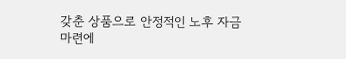갖춘 상품으로 안정적인 노후 자금 마련에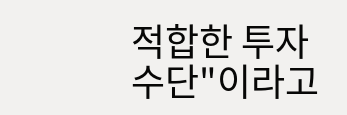적합한 투자수단"이라고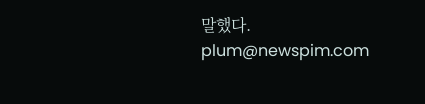말했다.
plum@newspim.com